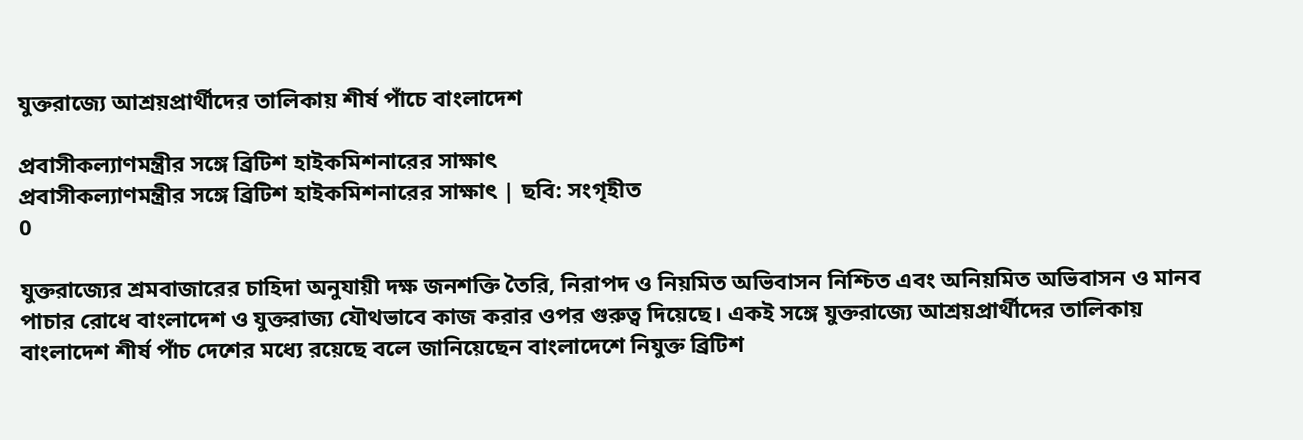যুক্তরাজ্যে আশ্রয়প্রার্থীদের তালিকায় শীর্ষ পাঁচে বাংলাদেশ

প্রবাসীকল্যাণমন্ত্রীর সঙ্গে ব্রিটিশ হাইকমিশনারের সাক্ষাৎ
প্রবাসীকল্যাণমন্ত্রীর সঙ্গে ব্রিটিশ হাইকমিশনারের সাক্ষাৎ | ছবি: সংগৃহীত
0

যুক্তরাজ্যের শ্রমবাজারের চাহিদা অনুযায়ী দক্ষ জনশক্তি তৈরি, নিরাপদ ও নিয়মিত অভিবাসন নিশ্চিত এবং অনিয়মিত অভিবাসন ও মানব পাচার রোধে বাংলাদেশ ও যুক্তরাজ্য যৌথভাবে কাজ করার ওপর গুরুত্ব দিয়েছে। একই সঙ্গে যুক্তরাজ্যে আশ্রয়প্রার্থীদের তালিকায় বাংলাদেশ শীর্ষ পাঁচ দেশের মধ্যে রয়েছে বলে জানিয়েছেন বাংলাদেশে নিযুক্ত ব্রিটিশ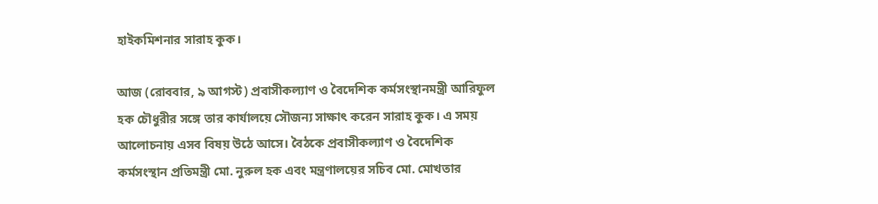হাইকমিশনার সারাহ কুক।

আজ (রোববার, ৯ আগস্ট) প্রবাসীকল্যাণ ও বৈদেশিক কর্মসংস্থানমন্ত্রী আরিফুল হক চৌধুরীর সঙ্গে তার কার্যালয়ে সৌজন্য সাক্ষাৎ করেন সারাহ কুক। এ সময় আলোচনায় এসব বিষয় উঠে আসে। বৈঠকে প্রবাসীকল্যাণ ও বৈদেশিক কর্মসংস্থান প্রতিমন্ত্রী মো. নুরুল হক এবং মন্ত্রণালয়ের সচিব মো. মোখতার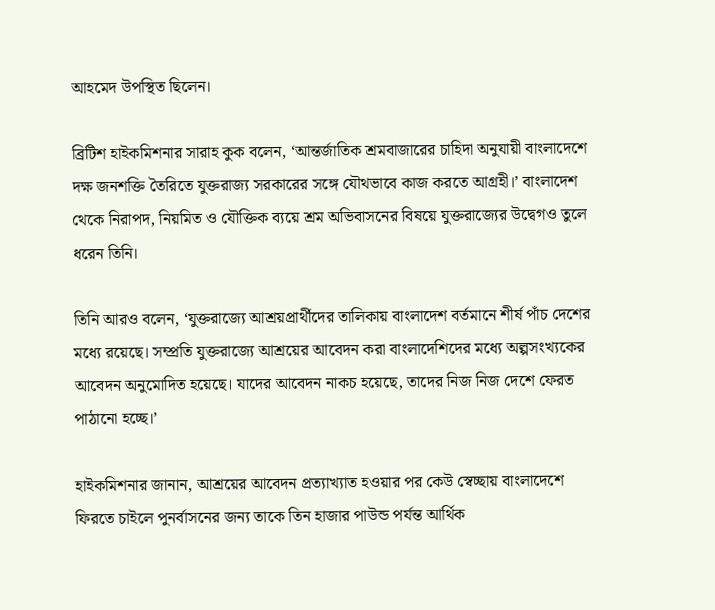আহমেদ উপস্থিত ছিলেন।

ব্রিটিশ হাইকমিশনার সারাহ কুক বলেন, ‘আন্তর্জাতিক শ্রমবাজারের চাহিদা অনুযায়ী বাংলাদেশে দক্ষ জনশক্তি তৈরিতে যুক্তরাজ্য সরকারের সঙ্গে যৌথভাবে কাজ করতে আগ্রহী।’ বাংলাদেশ থেকে নিরাপদ, নিয়মিত ও যৌক্তিক ব্যয়ে শ্রম অভিবাসনের বিষয়ে যুক্তরাজ্যের উদ্বেগও তুলে ধরেন তিনি।

তিনি আরও বলেন, ‘যুক্তরাজ্যে আশ্রয়প্রার্থীদের তালিকায় বাংলাদেশ বর্তমানে শীর্ষ পাঁচ দেশের মধ্যে রয়েছে। সম্প্রতি যুক্তরাজ্যে আশ্রয়ের আবেদন করা বাংলাদেশিদের মধ্যে অল্পসংখ্যকের আবেদন অনুমোদিত হয়েছে। যাদের আবেদন নাকচ হয়েছে, তাদের নিজ নিজ দেশে ফেরত পাঠানো হচ্ছে।’

হাইকমিশনার জানান, আশ্রয়ের আবেদন প্রত্যাখ্যাত হওয়ার পর কেউ স্বেচ্ছায় বাংলাদেশে ফিরতে চাইলে পুনর্বাসনের জন্য তাকে তিন হাজার পাউন্ড পর্যন্ত আর্থিক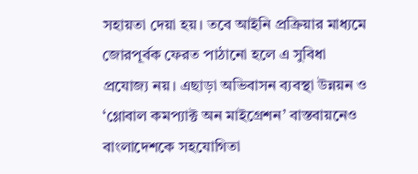সহায়তা দেয়া হয়। তবে আইনি প্রক্রিয়ার মাধ্যমে জোরপূর্বক ফেরত পাঠানো হলে এ সুবিধা প্রযোজ্য নয়। এছাড়া অভিবাসন ব্যবস্থা উন্নয়ন ও ‘গ্লোবাল কমপ্যাক্ট অন মাইগ্রেশন’ বাস্তবায়নেও বাংলাদেশকে সহযোগিতা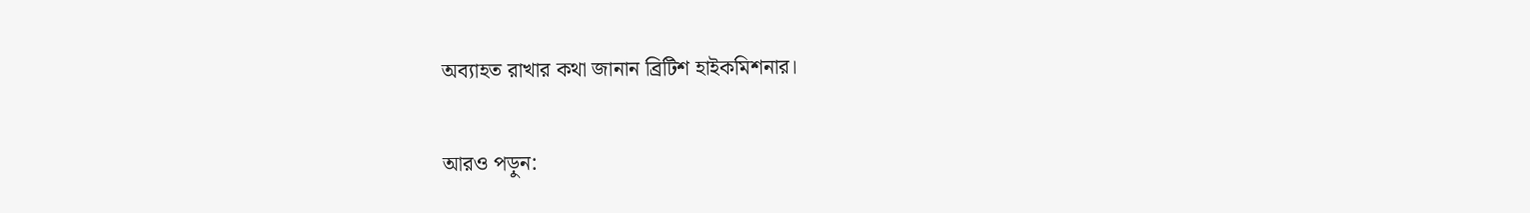অব্যাহত রাখার কথা জানান ব্রিটিশ হাইকমিশনার।

আরও পড়ুন: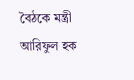বৈঠকে মন্ত্রী আরিফুল হক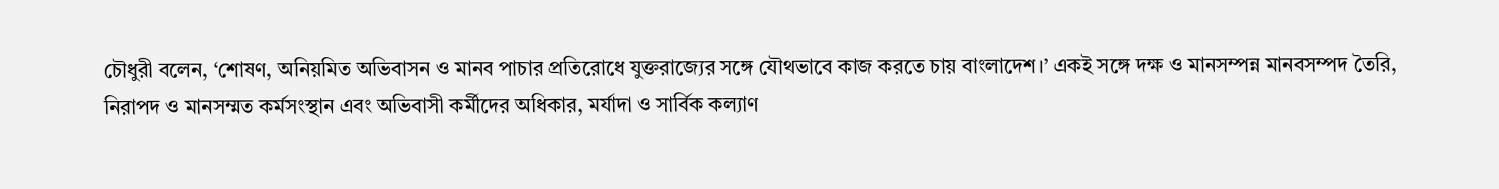চৌধুরী বলেন, ‘শোষণ, অনিয়মিত অভিবাসন ও মানব পাচার প্রতিরোধে যুক্তরাজ্যের সঙ্গে যৌথভাবে কাজ করতে চায় বাংলাদেশ।’ একই সঙ্গে দক্ষ ও মানসম্পন্ন মানবসম্পদ তৈরি, নিরাপদ ও মানসম্মত কর্মসংস্থান এবং অভিবাসী কর্মীদের অধিকার, মর্যাদা ও সার্বিক কল্যাণ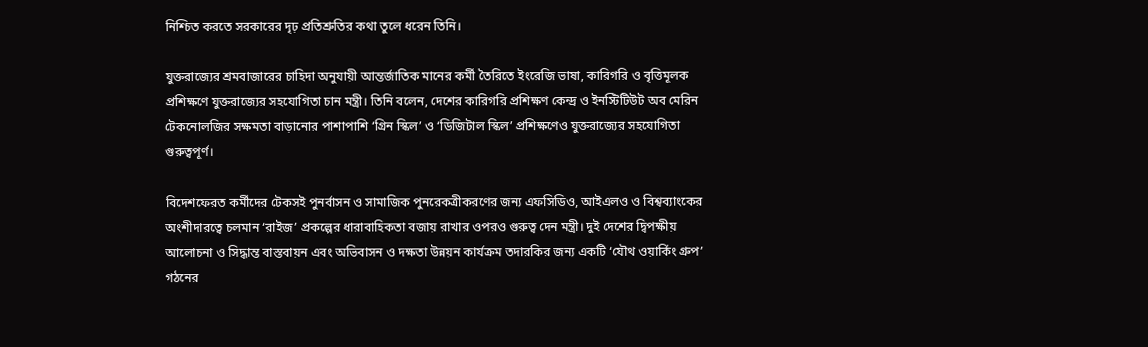নিশ্চিত করতে সরকারের দৃঢ় প্রতিশ্রুতির কথা তুলে ধরেন তিনি।

যুক্তরাজ্যের শ্রমবাজারের চাহিদা অনুযায়ী আন্তর্জাতিক মানের কর্মী তৈরিতে ইংরেজি ভাষা, কারিগরি ও বৃত্তিমূলক প্রশিক্ষণে যুক্তরাজ্যের সহযোগিতা চান মন্ত্রী। তিনি বলেন, দেশের কারিগরি প্রশিক্ষণ কেন্দ্র ও ইনস্টিটিউট অব মেরিন টেকনোলজির সক্ষমতা বাড়ানোর পাশাপাশি ‘গ্রিন স্কিল’ ও ‘ডিজিটাল স্কিল’ প্রশিক্ষণেও যুক্তরাজ্যের সহযোগিতা গুরুত্বপূর্ণ।

বিদেশফেরত কর্মীদের টেকসই পুনর্বাসন ও সামাজিক পুনরেকত্রীকরণের জন্য এফসিডিও, আইএলও ও বিশ্বব্যাংকের অংশীদারত্বে চলমান ‘রাইজ’ প্রকল্পের ধারাবাহিকতা বজায় রাখার ওপরও গুরুত্ব দেন মন্ত্রী। দুই দেশের দ্বিপক্ষীয় আলোচনা ও সিদ্ধান্ত বাস্তবায়ন এবং অভিবাসন ও দক্ষতা উন্নয়ন কার্যক্রম তদারকির জন্য একটি ‘যৌথ ওয়ার্কিং গ্রুপ’ গঠনের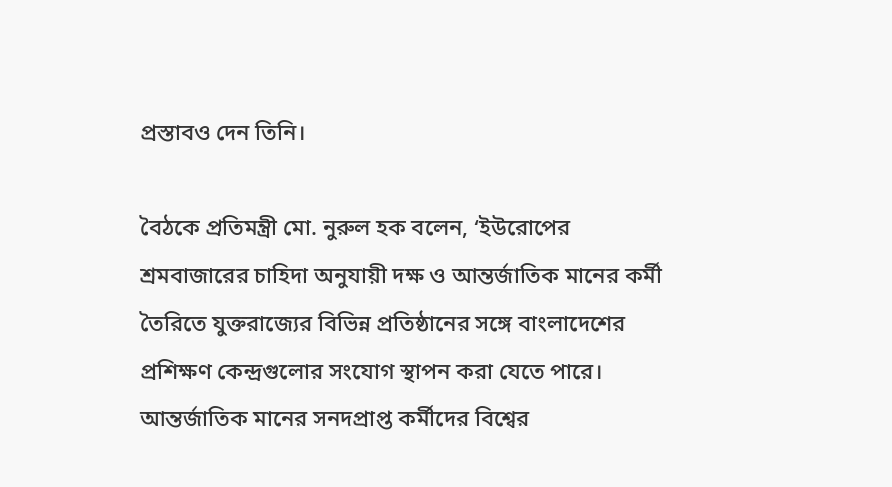প্রস্তাবও দেন তিনি।

বৈঠকে প্রতিমন্ত্রী মো. নুরুল হক বলেন, ‘ইউরোপের শ্রমবাজারের চাহিদা অনুযায়ী দক্ষ ও আন্তর্জাতিক মানের কর্মী তৈরিতে যুক্তরাজ্যের বিভিন্ন প্রতিষ্ঠানের সঙ্গে বাংলাদেশের প্রশিক্ষণ কেন্দ্রগুলোর সংযোগ স্থাপন করা যেতে পারে। আন্তর্জাতিক মানের সনদপ্রাপ্ত কর্মীদের বিশ্বের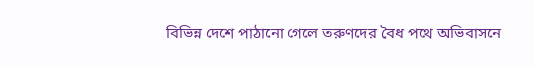বিভিন্ন দেশে পাঠানো গেলে তরুণদের বৈধ পথে অভিবাসনে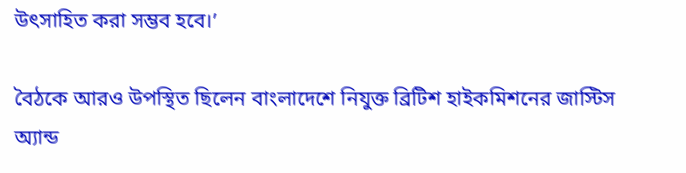উৎসাহিত করা সম্ভব হবে।’

বৈঠকে আরও উপস্থিত ছিলেন বাংলাদেশে নিযুক্ত ব্রিটিশ হাইকমিশনের জাস্টিস অ্যান্ড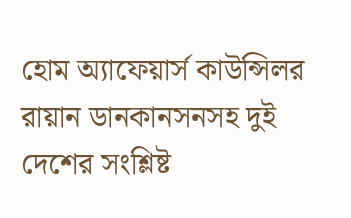হোম অ্যাফেয়ার্স কাউন্সিলর রায়ান ডানকানসনসহ দুই দেশের সংশ্লিষ্ট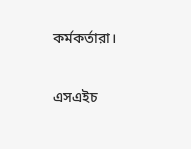কর্মকর্তারা।

এসএইচ